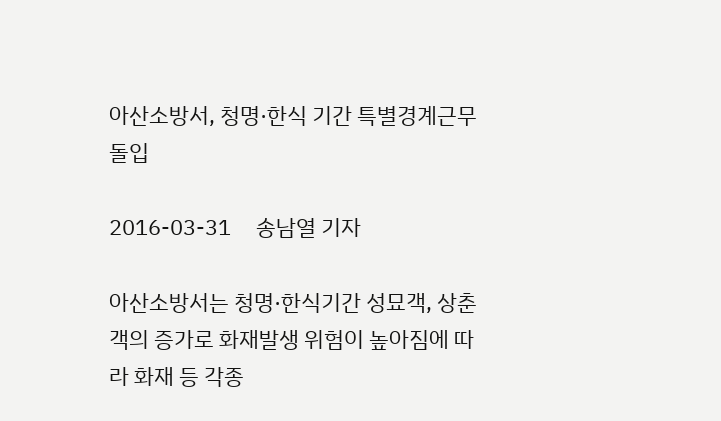아산소방서, 청명·한식 기간 특별경계근무 돌입

2016-03-31     송남열 기자

아산소방서는 청명·한식기간 성묘객, 상춘객의 증가로 화재발생 위험이 높아짐에 따라 화재 등 각종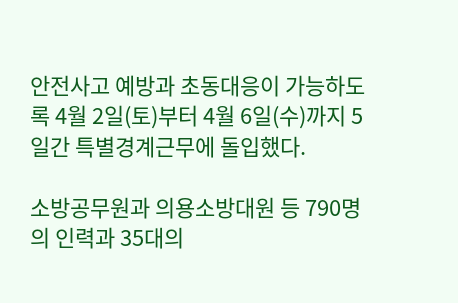안전사고 예방과 초동대응이 가능하도록 4월 2일(토)부터 4월 6일(수)까지 5일간 특별경계근무에 돌입했다.

소방공무원과 의용소방대원 등 790명의 인력과 35대의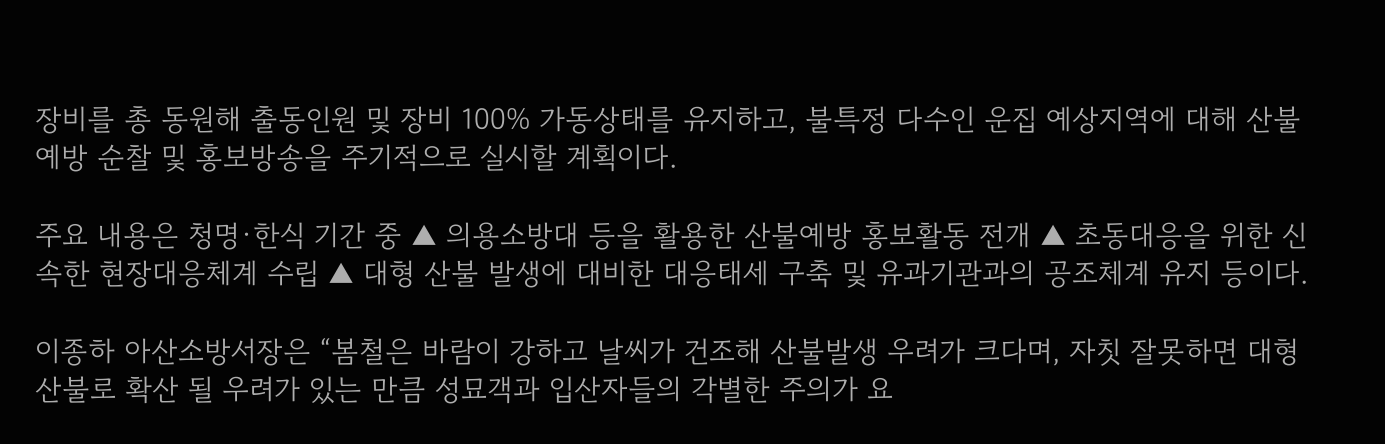장비를 총 동원해 출동인원 및 장비 100% 가동상태를 유지하고, 불특정 다수인 운집 예상지역에 대해 산불예방 순찰 및 홍보방송을 주기적으로 실시할 계획이다.

주요 내용은 청명·한식 기간 중 ▲ 의용소방대 등을 활용한 산불예방 홍보활동 전개 ▲ 초동대응을 위한 신속한 현장대응체계 수립 ▲ 대형 산불 발생에 대비한 대응태세 구축 및 유과기관과의 공조체계 유지 등이다.

이종하 아산소방서장은 “봄철은 바람이 강하고 날씨가 건조해 산불발생 우려가 크다며, 자칫 잘못하면 대형 산불로 확산 될 우려가 있는 만큼 성묘객과 입산자들의 각별한 주의가 요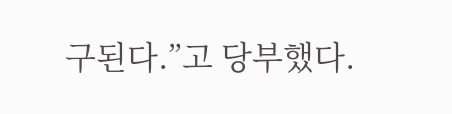구된다.”고 당부했다.